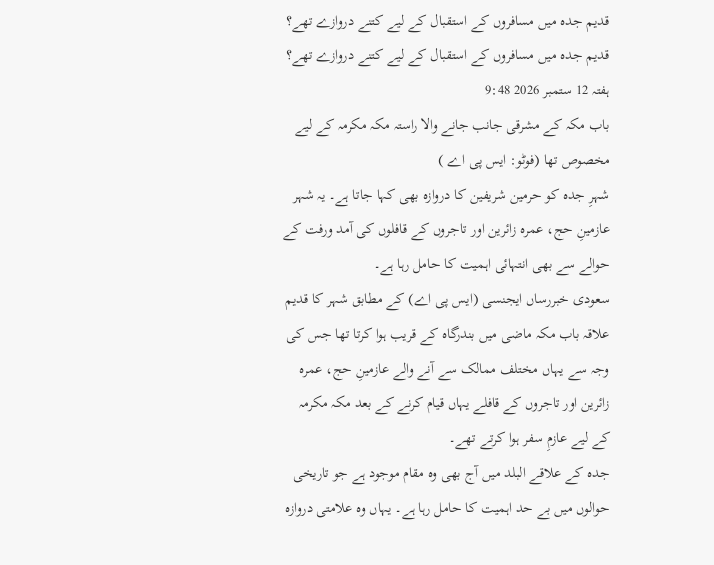قدیم جدہ میں مسافروں کے استقبال کے لیے کتنے دروازے تھے؟
قدیم جدہ میں مسافروں کے استقبال کے لیے کتنے دروازے تھے؟
ہفتہ 12 ستمبر 2026 9:48
باب مکہ کے مشرقی جانب جانے والا راستہ مکہ مکرمہ کے لیے مخصوص تھا (فوٹو: ایس پی اے )
شہرِ جدہ کو حرمین شریفین کا دروازہ بھی کہا جاتا ہے۔ یہ شہر عازمینِ حج، عمرہ زائرین اور تاجروں کے قافلوں کی آمد ورفت کے حوالے سے بھی انتہائی اہمیت کا حامل رہا ہے۔
سعودی خبررساں ایجنسی (ایس پی اے) کے مطابق شہر کا قدیم علاقہ باب مکہ ماضی میں بندرگاہ کے قریب ہوا کرتا تھا جس کی وجہ سے یہاں مختلف ممالک سے آنے والے عازمینِ حج، عمرہ زائرین اور تاجروں کے قافلے یہاں قیام کرنے کے بعد مکہ مکرمہ کے لیے عازمِ سفر ہوا کرتے تھے۔
جدہ کے علاقے البلد میں آج بھی وہ مقام موجود ہے جو تاریخی حوالوں میں بے حد اہمیت کا حامل رہا ہے۔ یہاں وہ علامتی دروازہ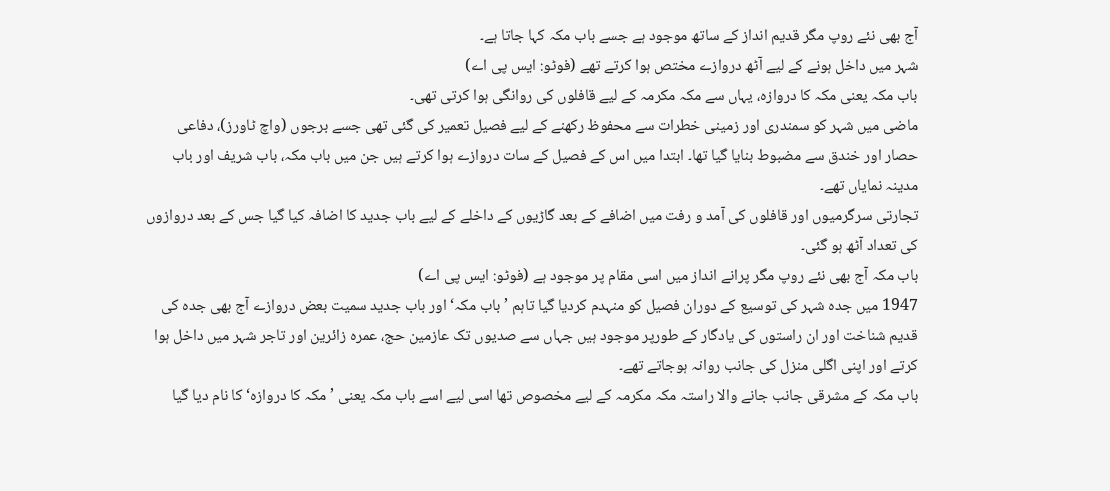آج بھی نئے روپ مگر قدیم انداز کے ساتھ موجود ہے جسے باب مکہ کہا جاتا ہے۔
شہر میں داخل ہونے کے لیے آٹھ دروازے مختص ہوا کرتے تھے (فوٹو: ایس پی اے)
باب مکہ یعنی مکہ کا دروازہ، یہاں سے مکہ مکرمہ کے لیے قافلوں کی روانگی ہوا کرتی تھی۔
ماضی میں شہر کو سمندری اور زمینی خطرات سے محفوظ رکھنے کے لیے فصیل تعمیر کی گئی تھی جسے برجوں (واچ ٹاورز)، دفاعی حصار اور خندق سے مضبوط بنایا گیا تھا۔ ابتدا میں اس کے فصیل کے سات دروازے ہوا کرتے ہیں جن میں باب مکہ، باب شریف اور باب مدینہ نمایاں تھے۔
تجارتی سرگرمیوں اور قافلوں کی آمد و رفت میں اضافے کے بعد گاڑیوں کے داخلے کے لیے باب جدید کا اضافہ کیا گیا جس کے بعد دروازوں کی تعداد آٹھ ہو گئی۔
باب مکہ آج بھی نئے روپ مگر پرانے انداز میں اسی مقام پر موجود ہے (فوٹو: ایس پی اے)
1947 میں جدہ شہر کی توسیع کے دوران فصیل کو منہدم کردیا گیا تاہم ’باب مکہ‘ اور باب جدید سمیت بعض دروازے آج بھی جدہ کی قدیم شناخت اور ان راستوں کی یادگار کے طورپر موجود ہیں جہاں سے صدیوں تک عازمین حج، عمرہ زائرین اور تاجر شہر میں داخل ہوا کرتے اور اپنی اگلی منزل کی جانب روانہ ہوجاتے تھے۔
باب مکہ کے مشرقی جانب جانے والا راستہ مکہ مکرمہ کے لیے مخصوص تھا اسی لیے اسے باب مکہ یعنی ’مکہ کا دروازہ‘ کا نام دیا گیا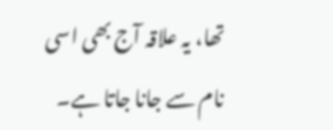تھا، یہ علاقہ آج بھی اسی نام سے جانا جاتا ہے۔